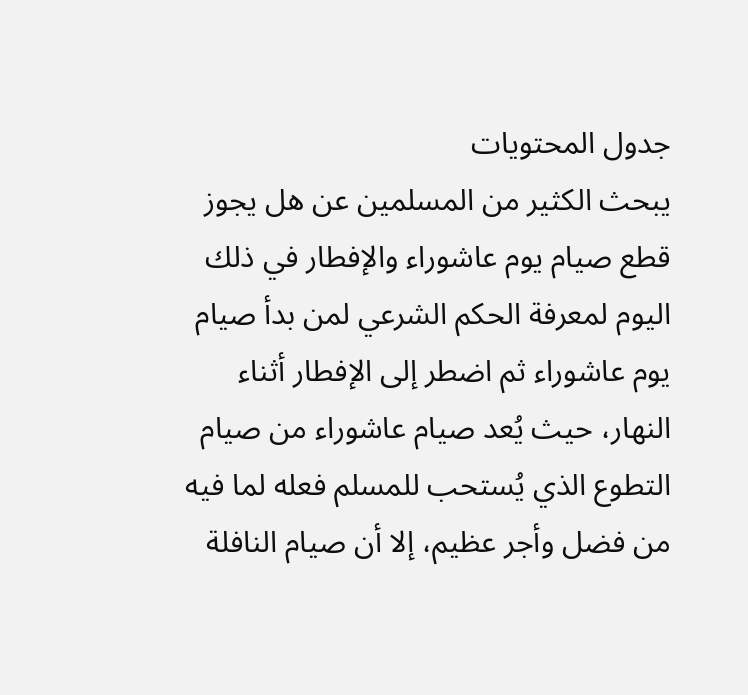جدول المحتويات
يبحث الكثير من المسلمين عن هل يجوز قطع صيام يوم عاشوراء والإفطار في ذلك اليوم لمعرفة الحكم الشرعي لمن بدأ صيام يوم عاشوراء ثم اضطر إلى الإفطار أثناء النهار، حيث يُعد صيام عاشوراء من صيام التطوع الذي يُستحب للمسلم فعله لما فيه من فضل وأجر عظيم، إلا أن صيام النافلة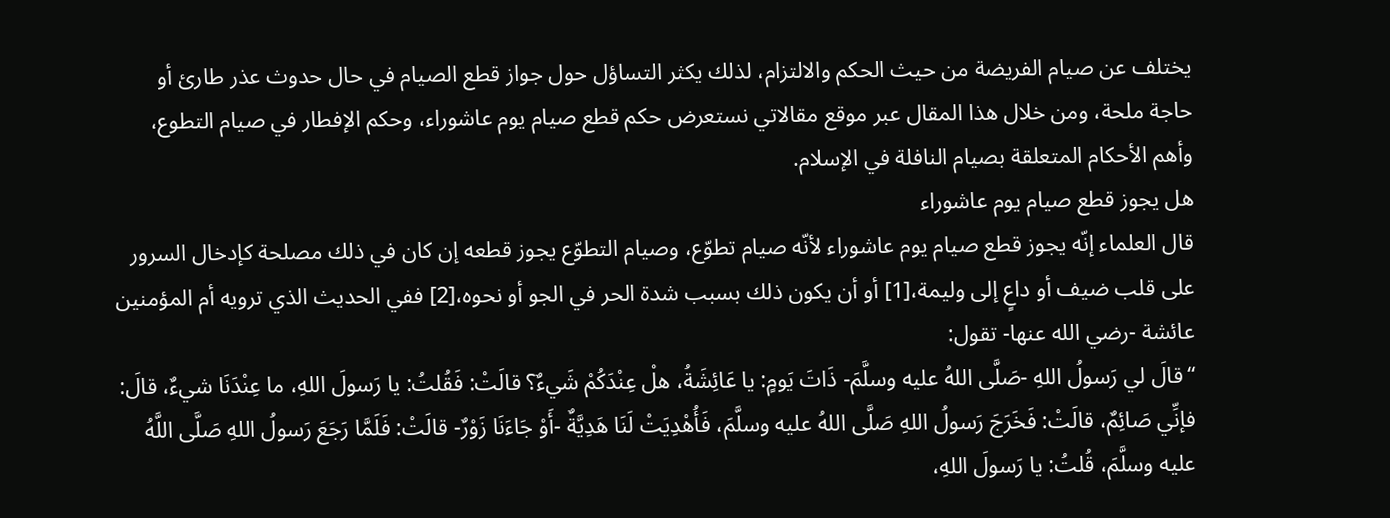يختلف عن صيام الفريضة من حيث الحكم والالتزام، لذلك يكثر التساؤل حول جواز قطع الصيام في حال حدوث عذر طارئ أو حاجة ملحة، ومن خلال هذا المقال عبر موقع مقالاتي نستعرض حكم قطع صيام يوم عاشوراء، وحكم الإفطار في صيام التطوع، وأهم الأحكام المتعلقة بصيام النافلة في الإسلام.
هل يجوز قطع صيام يوم عاشوراء
قال العلماء إنّه يجوز قطع صيام يوم عاشوراء لأنّه صيام تطوّع، وصيام التطوّع يجوز قطعه إن كان في ذلك مصلحة كإدخال السرور على قلب ضيف أو داعٍ إلى وليمة،[1] أو أن يكون ذلك بسبب شدة الحر في الجو أو نحوه،[2] ففي الحديث الذي ترويه أم المؤمنين عائشة -رضي الله عنها- تقول:
“قالَ لي رَسولُ اللهِ -صَلَّى اللهُ عليه وسلَّمَ- ذَاتَ يَومٍ: يا عَائِشَةُ، هلْ عِنْدَكُمْ شَيءٌ؟ قالَتْ: فَقُلتُ: يا رَسولَ اللهِ، ما عِنْدَنَا شيءٌ، قالَ: فإنِّي صَائِمٌ، قالَتْ: فَخَرَجَ رَسولُ اللهِ صَلَّى اللهُ عليه وسلَّمَ، فَأُهْدِيَتْ لَنَا هَدِيَّةٌ -أَوْ جَاءَنَا زَوْرٌ- قالَتْ: فَلَمَّا رَجَعَ رَسولُ اللهِ صَلَّى اللَّهُ عليه وسلَّمَ، قُلتُ: يا رَسولَ اللهِ،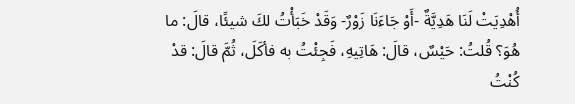أُهْدِيَتْ لَنَا هَدِيَّةٌ -أَوْ جَاءَنَا زَوْرٌ- وَقَدْ خَبَأْتُ لكَ شيئًا، قالَ: ما هُوَ؟ قُلتُ: حَيْسٌ، قالَ: هَاتِيهِ، فَجِئْتُ به فأكَلَ، ثُمَّ قالَ: قدْ كُنْتُ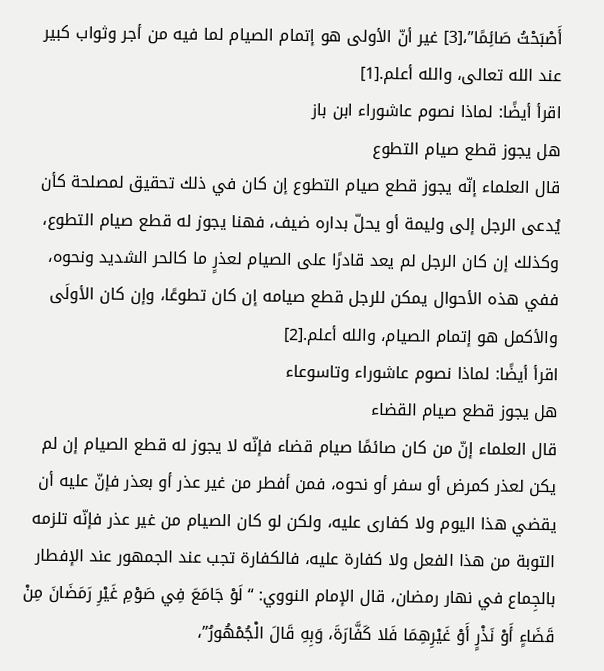أَصْبَحْتُ صَائِمًا”،[3] غير أنّ الأولى هو إتمام الصيام لما فيه من أجر وثواب كبير عند الله تعالى، والله أعلم.[1]
اقرأ أيضًا: لماذا نصوم عاشوراء ابن باز
هل يجوز قطع صيام التطوع
قال العلماء إنّه يجوز قطع صيام التطوع إن كان في ذلك تحقيق لمصلحة كأن يُدعى الرجل إلى وليمة أو يحلّ بداره ضيف، فهنا يجوز له قطع صيام التطوع، وكذلك إن كان الرجل لم يعد قادرًا على الصيام لعذرٍ ما كالحر الشديد ونحوه، ففي هذه الأحوال يمكن للرجل قطع صيامه إن كان تطوعًا، وإن كان الأولَى والأكمل هو إتمام الصيام، والله أعلم.[2]
اقرأ أيضًا: لماذا نصوم عاشوراء وتاسوعاء
هل يجوز قطع صيام القضاء
قال العلماء إنّ من كان صائمًا صيام قضاء فإنّه لا يجوز له قطع الصيام إن لم يكن لعذر كمرض أو سفر أو نحوه، فمن أفطر من غير عذر أو بعذر فإنّ عليه أن يقضي هذا اليوم ولا كفارى عليه، ولكن لو كان الصيام من غير عذر فإنّه تلزمه التوبة من هذا الفعل ولا كفارة عليه، فالكفارة تجب عند الجمهور عند الإفطار بالجِماع في نهار رمضان، قال الإمام النووي: “لَوْ جَامَعَ فِي صَوْمِ غَيْرِ رَمَضَانَ مِنْ قَضَاءٍ أَوْ نَذْرٍ أَوْ غَيْرِهِمَا فَلا كَفَّارَةَ، وَبِهِ قَالَ الْجُمْهُورُ”،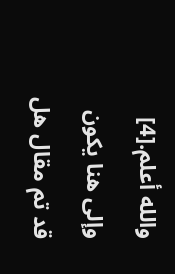والله أعلم.[4]
وإلى هنا يكون قد تم مقال هل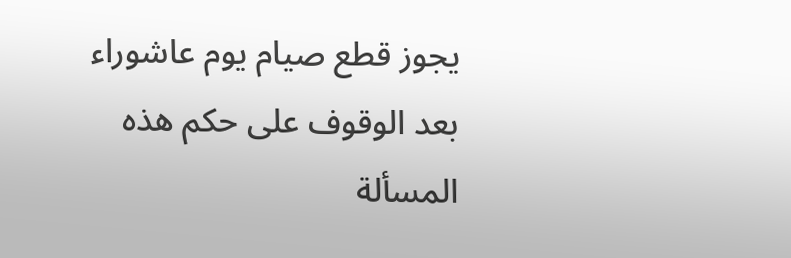يجوز قطع صيام يوم عاشوراء بعد الوقوف على حكم هذه المسألة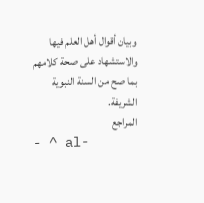وبيان أقوال أهل العلم فيها والاستشهاد على صحة كلامهم بما صح من السنة النبوية الشريفة.
المراجع
- ^ al-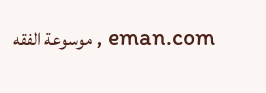eman.com , موسوعة الفقه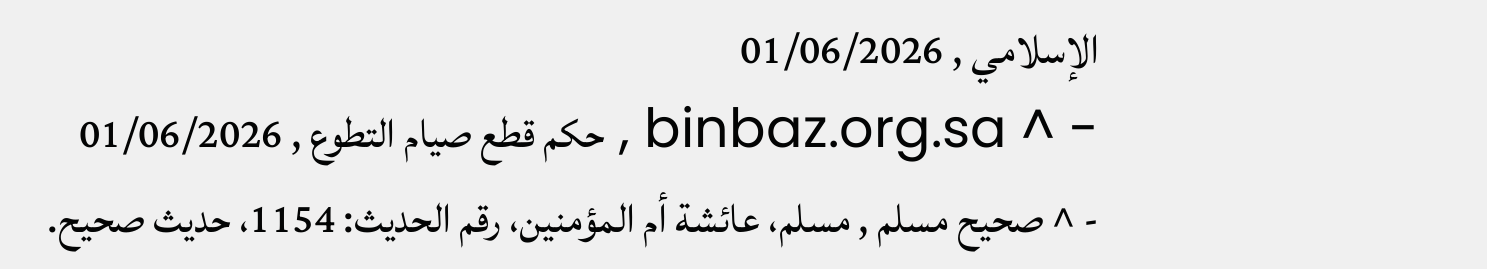الإسلامي , 01/06/2026
- ^ binbaz.org.sa , حكم قطع صيام التطوع , 01/06/2026
- ^ صحيح مسلم , مسلم، عائشة أم المؤمنين، رقم الحديث: 1154، حديث صحيح.